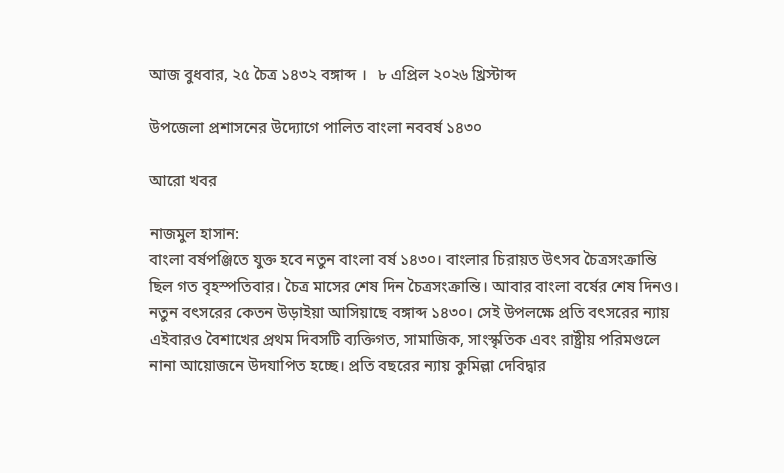আজ বুধবার, ২৫ চৈত্র ১৪৩২ বঙ্গাব্দ ।   ৮ এপ্রিল ২০২৬ খ্রিস্টাব্দ

উপজেলা প্রশাসনের উদ্যোগে পালিত বাংলা নববর্ষ ১৪৩০

আরো খবর

নাজমুল হাসান:
বাংলা বর্ষপঞ্জিতে যুক্ত হবে নতুন বাংলা বর্ষ ১৪৩০। বাংলার চিরায়ত উৎসব চৈত্রসংক্রান্তি ছিল গত বৃহস্পতিবার। চৈত্র মাসের শেষ দিন চৈত্রসংক্রান্তি। আবার বাংলা বর্ষের শেষ দিনও।
নতুন বৎসরের কেতন উড়াইয়া আসিয়াছে বঙ্গাব্দ ১৪৩০। সেই উপলক্ষে প্রতি বৎসরের ন্যায় এইবারও বৈশাখের প্রথম দিবসটি ব্যক্তিগত, সামাজিক, সাংস্কৃতিক এবং রাষ্ট্রীয় পরিমণ্ডলে নানা আয়োজনে উদযাপিত হচ্ছে। প্রতি বছরের ন্যায় কুমিল্লা দেবিদ্বার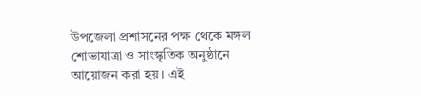উপজেলা প্রশাসনের পক্ষ থেকে মঙ্গল শোভাযাত্রা ও সাংস্কৃতিক অনুষ্ঠানে আয়োজন করা হয়। এই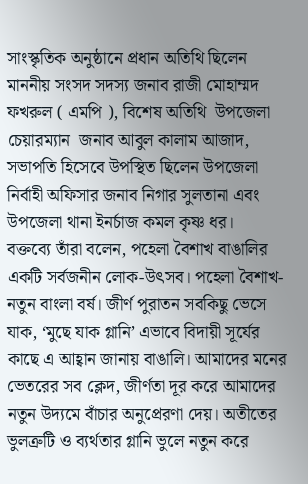সাংস্কৃতিক অনুষ্ঠানে প্রধান অতিথি ছিলেন মাননীয় সংসদ সদস্য জনাব রাজী মোহাম্মদ ফখরুল ( এমপি ), বিশেষ অতিথি  উপজেলা চেয়ারম্যান  জনাব আবুল কালাম আজাদ, সভাপতি হিসেবে উপস্থিত ছিলেন উপজেলা নির্বাহী অফিসার জনাব নিগার সুলতানা এবং উপজেলা থানা ইনর্চাজ কমল কৃষ্ণ ধর।
বক্তব্যে তাঁরা বলেন, পহেলা বৈশাখ বাঙালির একটি সর্বজনীন লোক-উৎসব। পহেলা বৈশাখ- নতুন বাংলা বর্ষ। জীর্ণ পুরাতন সবকিছু ভেসে যাক, ‘মুছে যাক গ্লানি’ এভাবে বিদায়ী সূর্যের কাছে এ আহ্বান জানায় বাঙালি। আমাদের মনের ভেতরের সব ক্লেদ, জীর্ণতা দূর করে আমাদের নতুন উদ্যমে বাঁচার অনুপ্রেরণা দেয়। অতীতের ভুলত্রুটি ও ব্যর্থতার গ্লানি ভুলে নতুন করে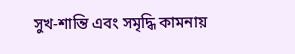সুখ-শান্তি এবং সমৃদ্ধি কামনায়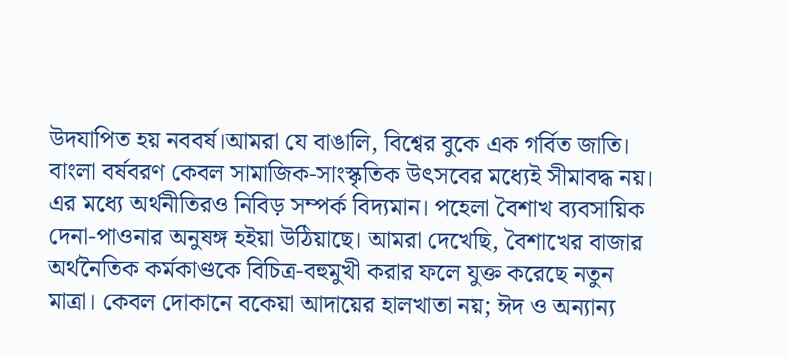উদযাপিত হয় নববর্ষ।আমরা যে বাঙালি, বিশ্বের বুকে এক গর্বিত জাতি।
বাংলা বর্ষবরণ কেবল সামাজিক-সাংস্কৃতিক উৎসবের মধ্যেই সীমাবদ্ধ নয়। এর মধ্যে অর্থনীতিরও নিবিড় সম্পর্ক বিদ্যমান। পহেলা বৈশাখ ব্যবসায়িক দেনা-পাওনার অনুষঙ্গ হইয়া উঠিয়াছে। আমরা দেখেছি, বৈশাখের বাজার অর্থনৈতিক কর্মকাণ্ডকে বিচিত্র-বহুমুখী করার ফলে যুক্ত করেছে নতুন মাত্রা। কেবল দোকানে বকেয়া আদায়ের হালখাতা নয়; ঈদ ও অন্যান্য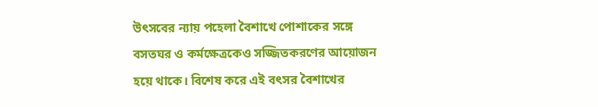উৎসবের ন্যায় পহেলা বৈশাখে পোশাকের সঙ্গে বসতঘর ও কর্মক্ষেত্রকেও সজ্জিতকরণের আয়োজন হয়ে থাকে। বিশেষ করে এই বৎসর বৈশাখের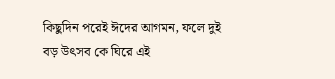কিছুদিন পরেই ঈদের আগমন, ফলে দুই বড় উৎসব কে ঘিরে এই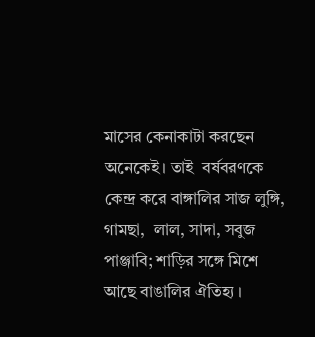মাসের কেনাকাটা করছেন অনেকেই। তাই  বর্ষবরণকে কেন্দ্র করে বাঙ্গালির সাজ লুঙ্গি, গামছা,  লাল, সাদা, সবুজ পাঞ্জাবি; শাড়ির সঙ্গে মিশে আছে বাঙালির ঐতিহ্য ।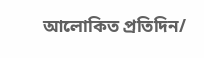আলোকিত প্রতিদিন/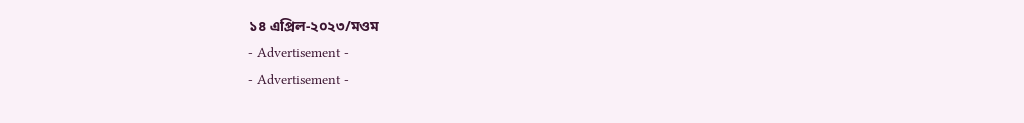১৪ এপ্রিল-২০২৩/মওম
- Advertisement -
- Advertisement -